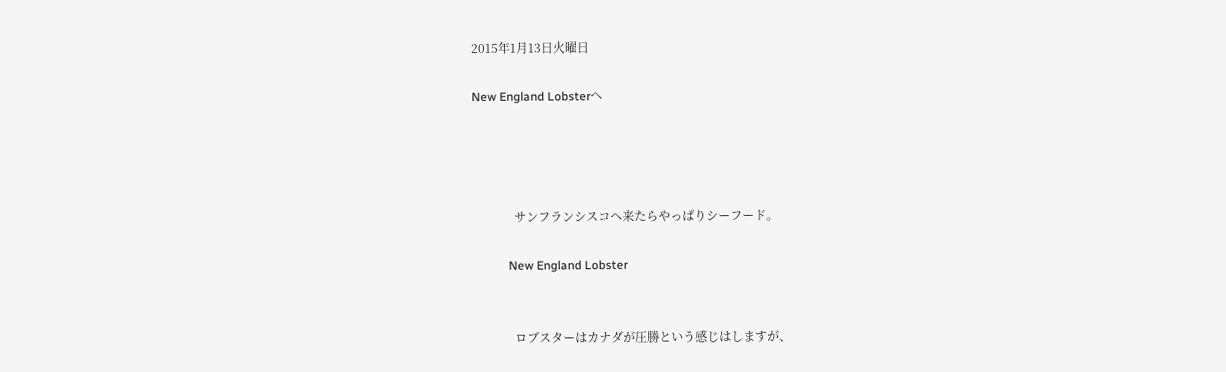2015年1月13日火曜日

New England Lobsterへ




              サンフランシスコへ来たらやっぱりシーフード。

            New England Lobster


              ロブスターはカナダが圧勝という感じはしますが、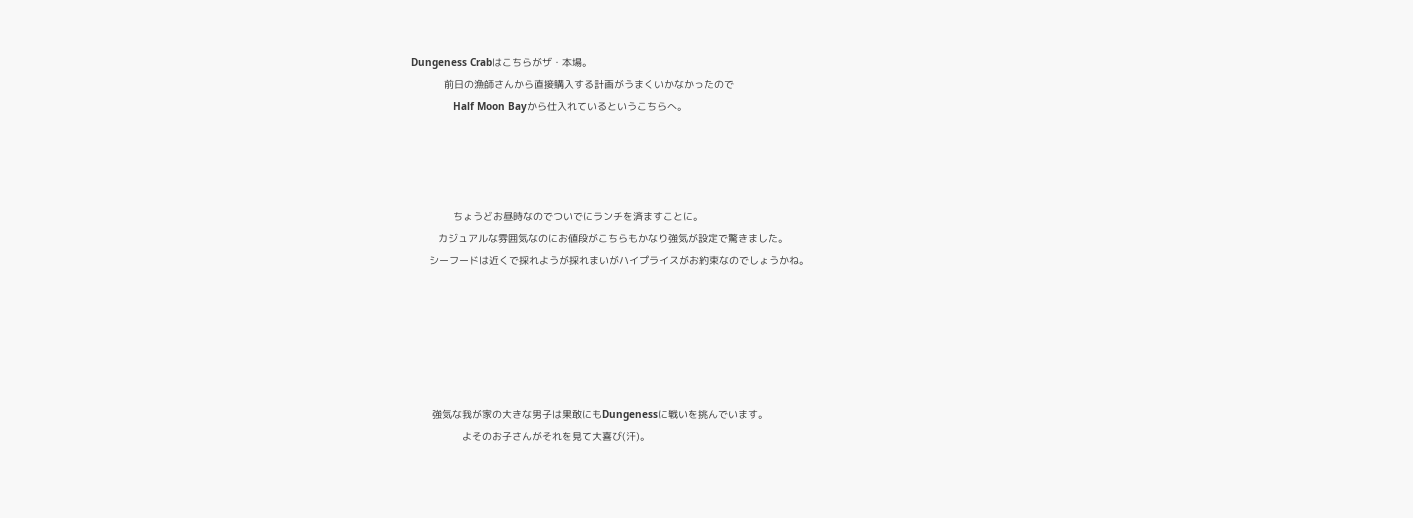Dungeness Crabはこちらがザ・本場。
           前日の漁師さんから直接購入する計画がうまくいかなかったので
              Half Moon Bayから仕入れているというこちらへ。




              ちょうどお昼時なのでついでにランチを済ますことに。
         カジュアルな雰囲気なのにお値段がこちらもかなり強気が設定で驚きました。
      シーフードは近くで採れようが採れまいがハイプライスがお約束なのでしょうかね。






       強気な我が家の大きな男子は果敢にもDungenessに戦いを挑んでいます。
                 よそのお子さんがそれを見て大喜び(汗)。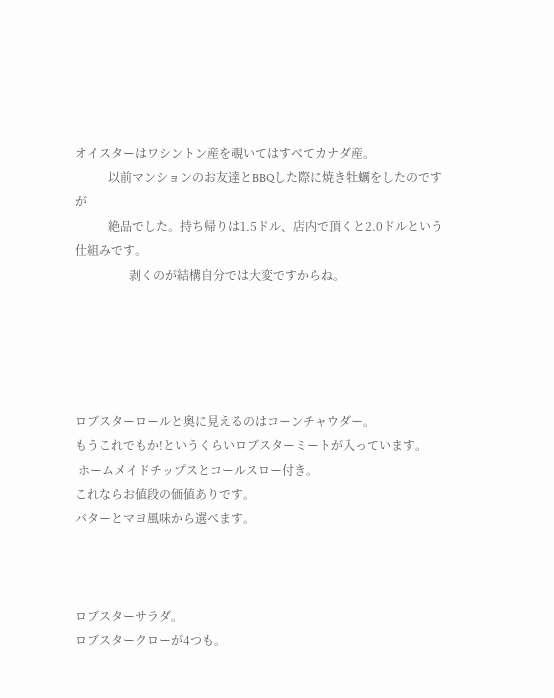オイスターはワシントン産を覗いてはすべてカナダ産。
           以前マンションのお友達とBBQした際に焼き牡蠣をしたのですが
           絶品でした。持ち帰りは1.5ドル、店内で頂くと2.0ドルという仕組みです。
                  剥くのが結構自分では大変ですからね。





ロブスターロールと奥に見えるのはコーンチャウダー。
もうこれでもか!というくらいロブスターミートが入っています。
 ホームメイドチップスとコールスロー付き。
これならお値段の価値ありです。
バターとマヨ風味から選べます。



ロブスターサラダ。
ロブスタークローが4つも。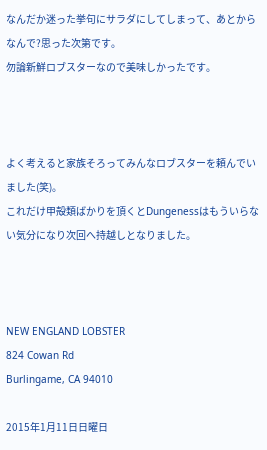なんだか迷った挙句にサラダにしてしまって、あとからなんで?思った次第です。
勿論新鮮ロブスターなので美味しかったです。



よく考えると家族そろってみんなロブスターを頼んでいました(笑)。
これだけ甲殻類ばかりを頂くとDungenessはもういらない気分になり次回へ持越しとなりました。



NEW ENGLAND LOBSTER
824 Cowan Rd
Burlingame, CA 94010

2015年1月11日日曜日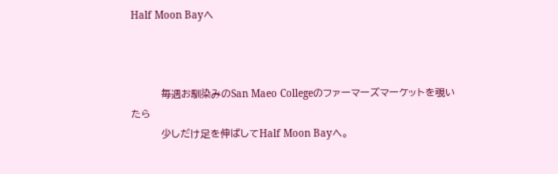Half Moon Bayへ



          毎週お馴染みのSan Maeo Collegeのファーマーズマーケットを覗いたら
          少しだけ足を伸ばしてHalf Moon Bayへ。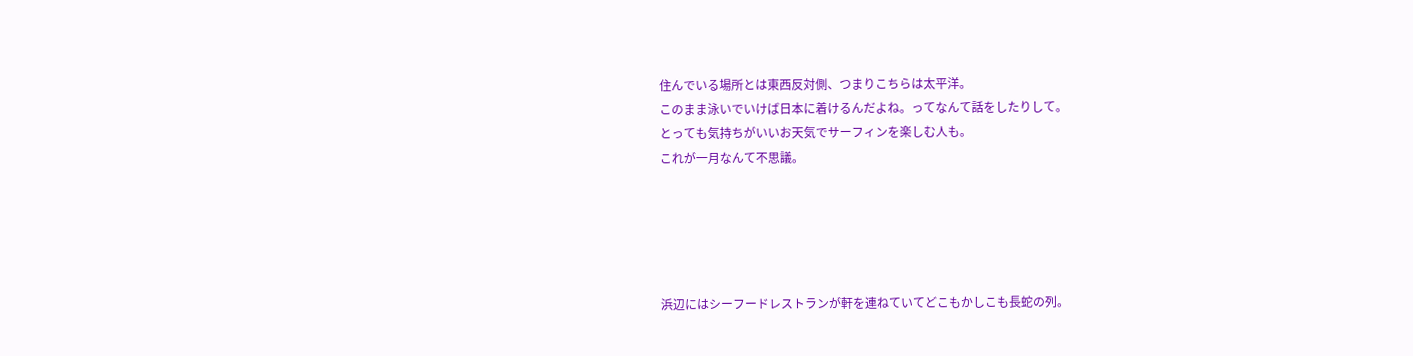住んでいる場所とは東西反対側、つまりこちらは太平洋。
このまま泳いでいけば日本に着けるんだよね。ってなんて話をしたりして。
とっても気持ちがいいお天気でサーフィンを楽しむ人も。
これが一月なんて不思議。





浜辺にはシーフードレストランが軒を連ねていてどこもかしこも長蛇の列。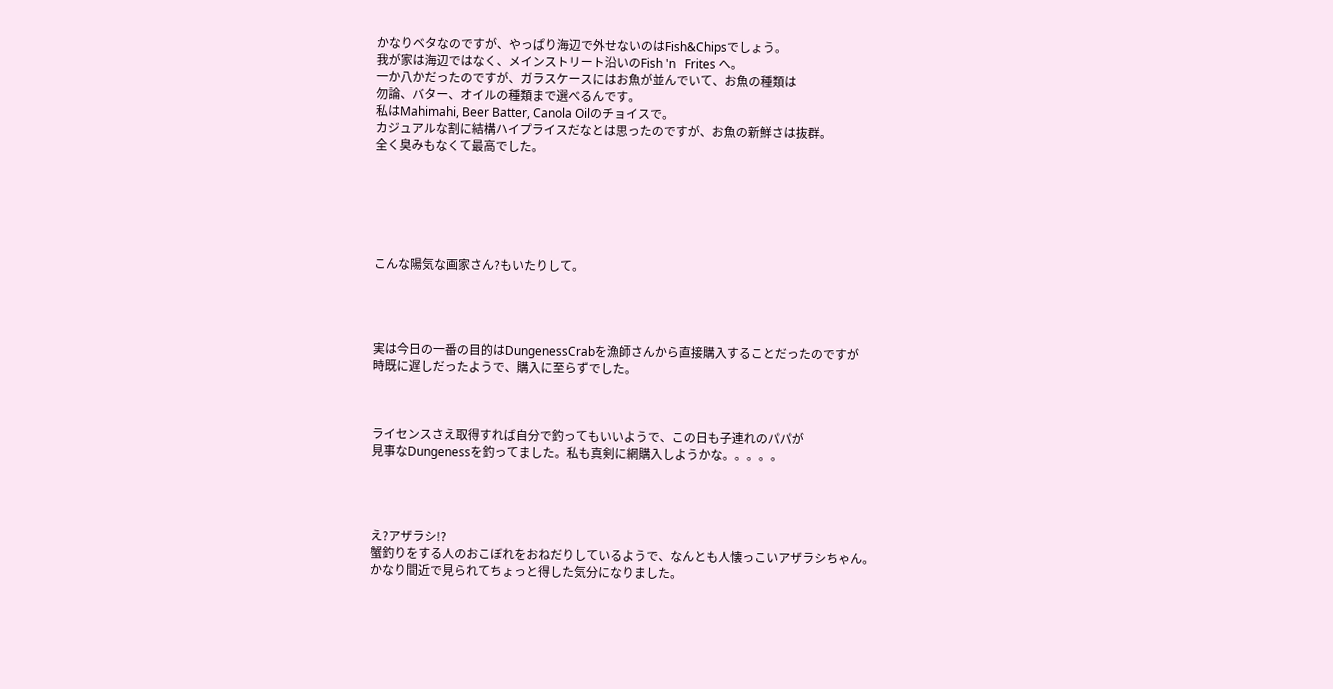かなりベタなのですが、やっぱり海辺で外せないのはFish&Chipsでしょう。
我が家は海辺ではなく、メインストリート沿いのFish 'n   Frites へ。
一か八かだったのですが、ガラスケースにはお魚が並んでいて、お魚の種類は
勿論、バター、オイルの種類まで選べるんです。
私はMahimahi, Beer Batter, Canola Oilのチョイスで。
カジュアルな割に結構ハイプライスだなとは思ったのですが、お魚の新鮮さは抜群。
全く臭みもなくて最高でした。






こんな陽気な画家さん?もいたりして。




実は今日の一番の目的はDungenessCrabを漁師さんから直接購入することだったのですが
時既に遅しだったようで、購入に至らずでした。



ライセンスさえ取得すれば自分で釣ってもいいようで、この日も子連れのパパが
見事なDungenessを釣ってました。私も真剣に網購入しようかな。。。。。




え?アザラシ!?
蟹釣りをする人のおこぼれをおねだりしているようで、なんとも人懐っこいアザラシちゃん。
かなり間近で見られてちょっと得した気分になりました。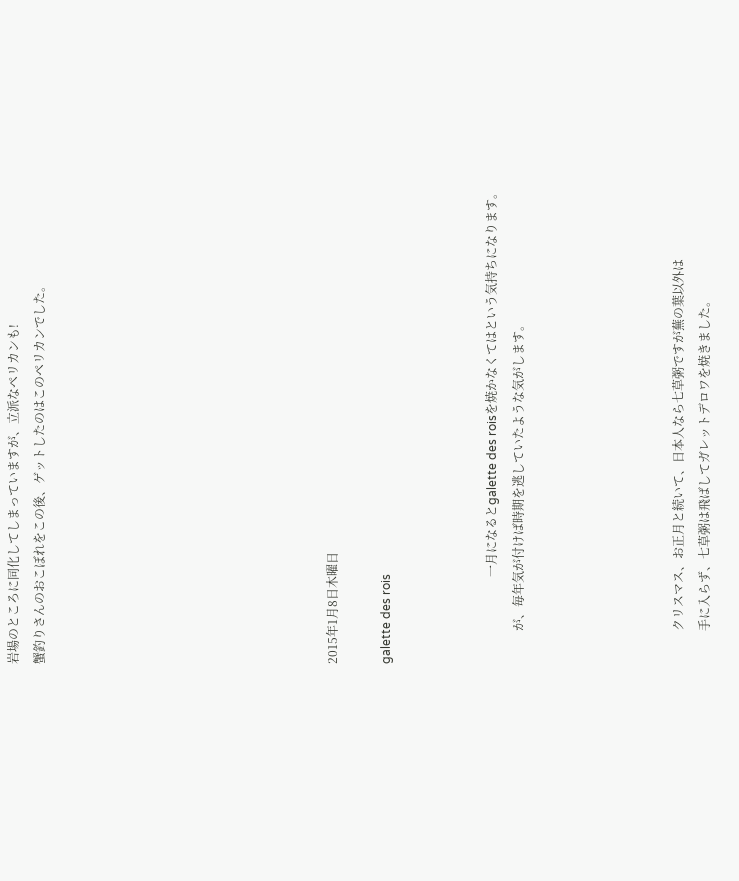岩場のところに同化してしまっていますが、立派なペリカンも!
蟹釣りさんのおこぼれをこの後、ゲットしたのはこのペリカンでした。










2015年1月8日木曜日

galette des rois



                             一月になるとgalette des roisを焼かなくてはという気持ちになります。
           が、毎年気が付けば時期を逃していたような気がします。





           クリスマス、お正月と続いて、日本人なら七草粥ですが蕪の葉以外は
           手に入らず、七草粥は飛ばしてガレットデロワを焼きました。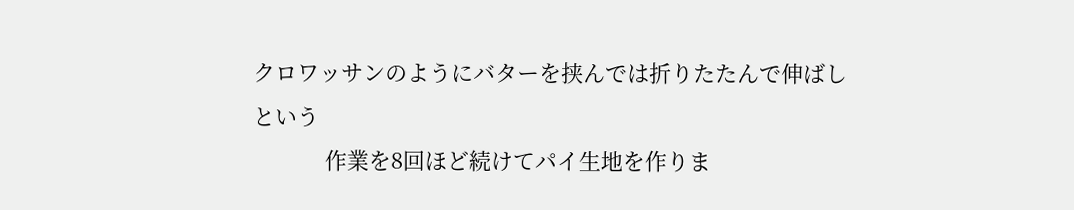クロワッサンのようにバターを挟んでは折りたたんで伸ばしという
            作業を8回ほど続けてパイ生地を作りま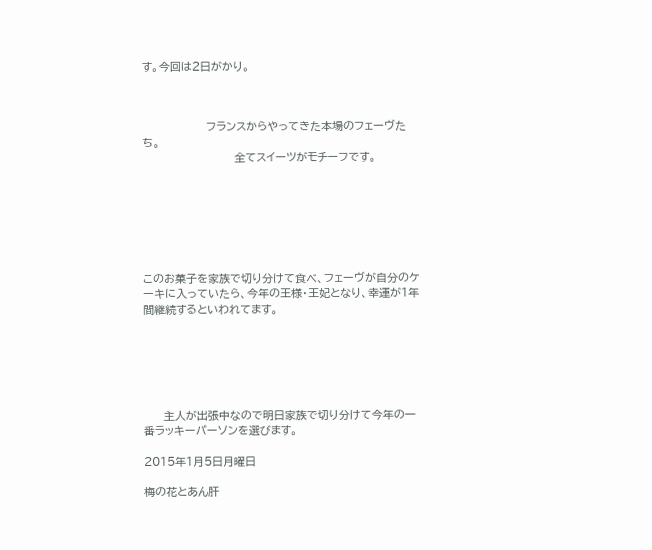す。今回は2日がかり。



                フランスからやってきた本場のフェーヴたち。
                       全てスイーツがモチーフです。







このお菓子を家族で切り分けて食べ、フェーヴが自分のケーキに入っていたら、今年の王様・王妃となり、幸運が1年間継続するといわれてます。






     主人が出張中なので明日家族で切り分けて今年の一番ラッキーパーソンを選びます。

2015年1月5日月曜日

梅の花とあん肝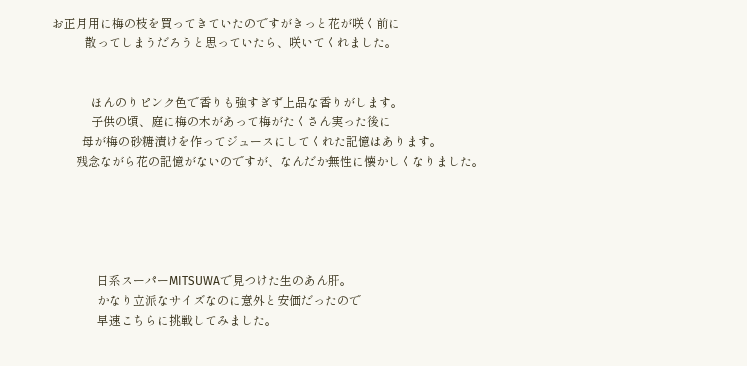お正月用に梅の枝を買ってきていたのですがきっと花が咲く前に
           散ってしまうだろうと思っていたら、咲いてくれました。


             ほんのりピンク色で香りも強すぎず上品な香りがします。
             子供の頃、庭に梅の木があって梅がたくさん実った後に
          母が梅の砂糖漬けを作ってジュースにしてくれた記憶はあります。
        残念ながら花の記憶がないのですが、なんだか無性に懐かしくなりました。





               日系スーパーMITSUWAで見つけた生のあん肝。
               かなり立派なサイズなのに意外と安価だったので
               早速こちらに挑戦してみました。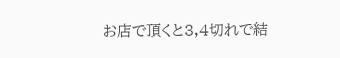お店で頂くと3,4切れで結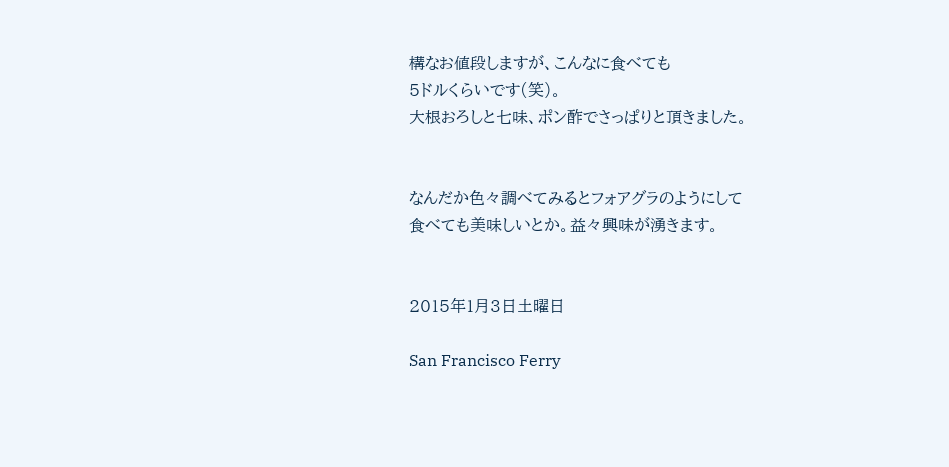構なお値段しますが、こんなに食べても
5ドルくらいです(笑)。
大根おろしと七味、ポン酢でさっぱりと頂きました。


なんだか色々調べてみるとフォアグラのようにして
食べても美味しいとか。益々興味が湧きます。


2015年1月3日土曜日

San Francisco Ferry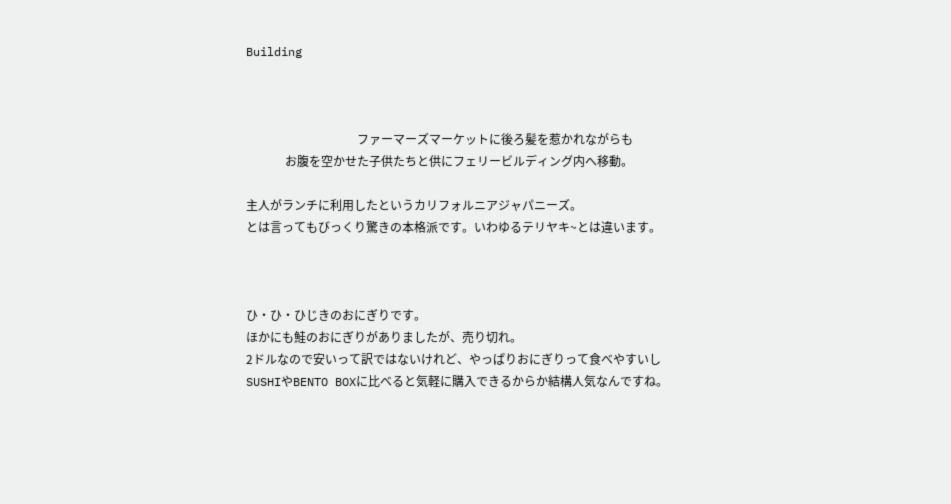Building



                                     ファーマーズマーケットに後ろ髪を惹かれながらも
             お腹を空かせた子供たちと供にフェリービルディング内へ移動。

主人がランチに利用したというカリフォルニアジャパニーズ。
とは言ってもびっくり驚きの本格派です。いわゆるテリヤキ~とは違います。



ひ・ひ・ひじきのおにぎりです。
ほかにも鮭のおにぎりがありましたが、売り切れ。
2ドルなので安いって訳ではないけれど、やっぱりおにぎりって食べやすいし
SUSHIやBENTO BOXに比べると気軽に購入できるからか結構人気なんですね。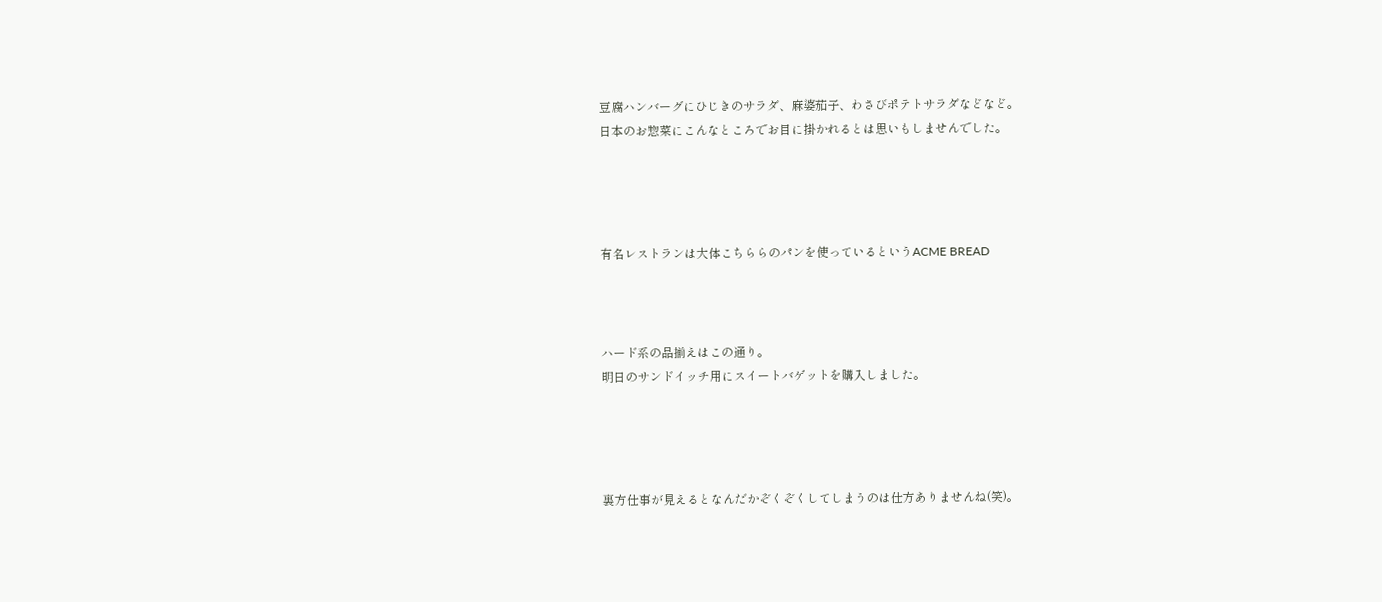豆腐ハンバーグにひじきのサラダ、麻婆茄子、わさびポテトサラダなどなど。
日本のお惣菜にこんなところでお目に掛かれるとは思いもしませんでした。




有名レストランは大体こちららのパンを使っているというACME BREAD



ハード系の品揃えはこの通り。
明日のサンドイッチ用にスイートバゲットを購入しました。




裏方仕事が見えるとなんだかぞくぞくしてしまうのは仕方ありませんね(笑)。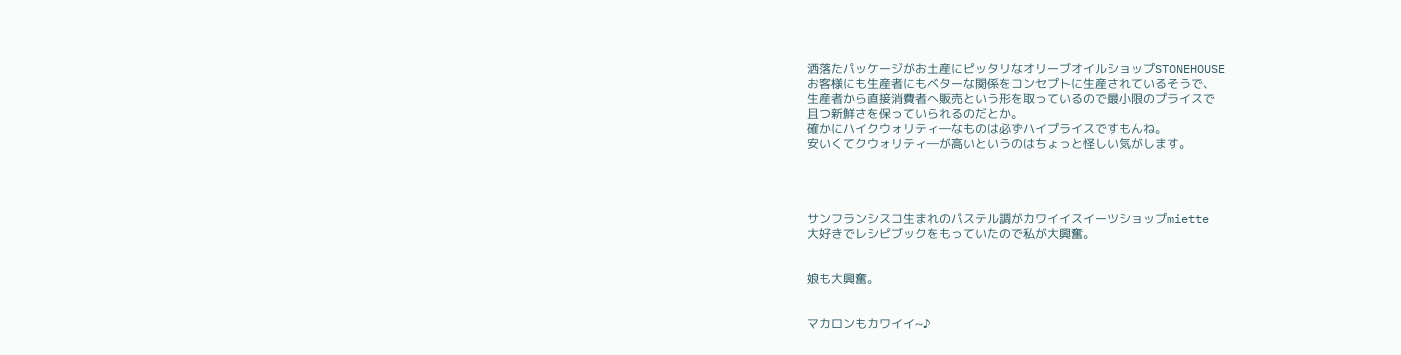洒落たパッケージがお土産にピッタリなオリーブオイルショップSTONEHOUSE
お客様にも生産者にもベターな関係をコンセプトに生産されているそうで、
生産者から直接消費者へ販売という形を取っているので最小限のプライスで
且つ新鮮さを保っていられるのだとか。
確かにハイクウォリティ―なものは必ずハイプライスですもんね。
安いくてクウォリティ―が高いというのはちょっと怪しい気がします。




サンフランシスコ生まれのパステル調がカワイイスイーツショップmiette
大好きでレシピブックをもっていたので私が大興奮。


娘も大興奮。


マカロンもカワイイ~♪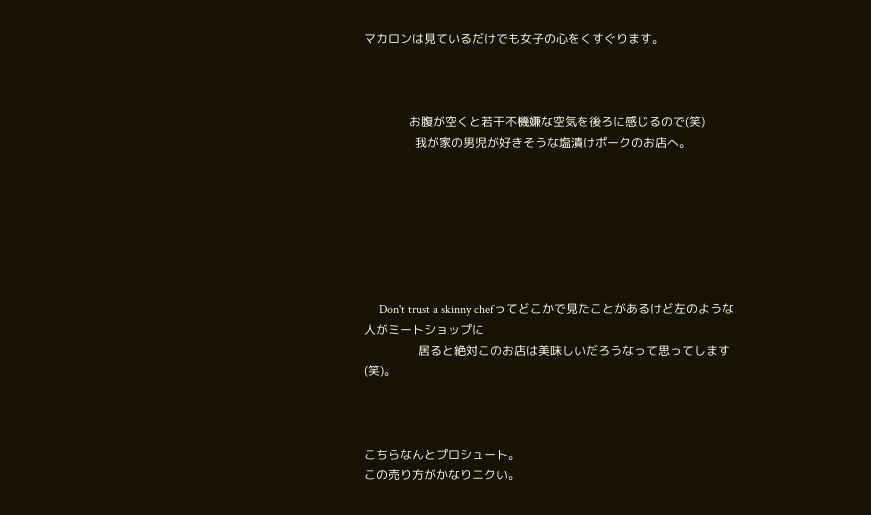マカロンは見ているだけでも女子の心をくすぐります。



               お腹が空くと若干不機嫌な空気を後ろに感じるので(笑)
                 我が家の男児が好きそうな塩漬けポークのお店へ。







     Don't trust a skinny chefってどこかで見たことがあるけど左のような人がミートショップに
                  居ると絶対このお店は美味しいだろうなって思ってします(笑)。



こちらなんとプロシュート。
この売り方がかなりニクい。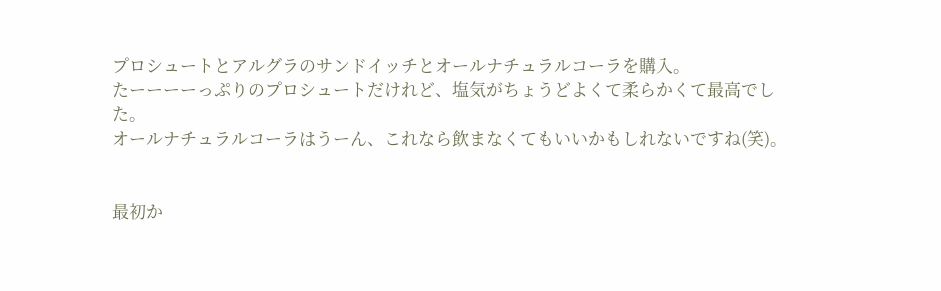プロシュートとアルグラのサンドイッチとオールナチュラルコーラを購入。
たーーーーっぷりのプロシュートだけれど、塩気がちょうどよくて柔らかくて最高でした。
オールナチュラルコーラはうーん、これなら飲まなくてもいいかもしれないですね(笑)。


最初か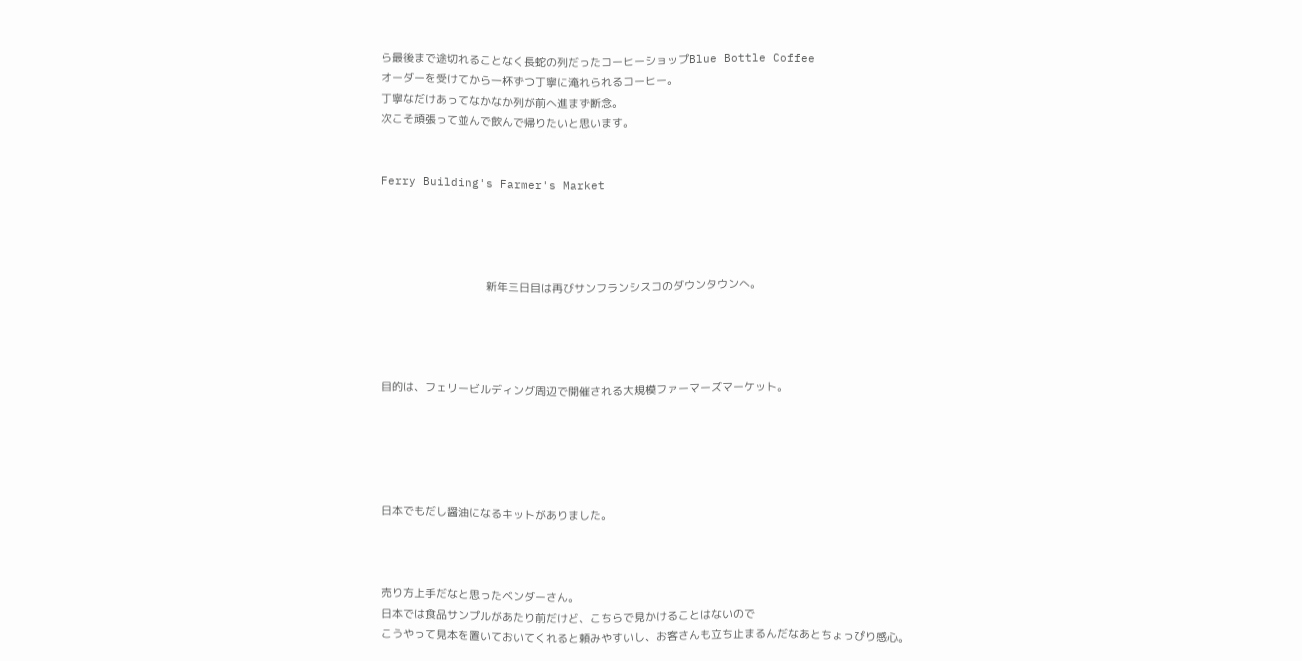ら最後まで途切れることなく長蛇の列だったコーヒーショップBlue Bottle Coffee
オーダーを受けてから一杯ずつ丁寧に淹れられるコーヒー。
丁寧なだけあってなかなか列が前へ進まず断念。
次こそ頑張って並んで飲んで帰りたいと思います。


Ferry Building's Farmer's Market




                                   新年三日目は再びサンフランシスコのダウンタウンへ。




目的は、フェリービルディング周辺で開催される大規模ファーマーズマーケット。





日本でもだし醤油になるキットがありました。



売り方上手だなと思ったベンダーさん。
日本では食品サンプルがあたり前だけど、こちらで見かけることはないので
こうやって見本を置いておいてくれると頼みやすいし、お客さんも立ち止まるんだなあとちょっぴり感心。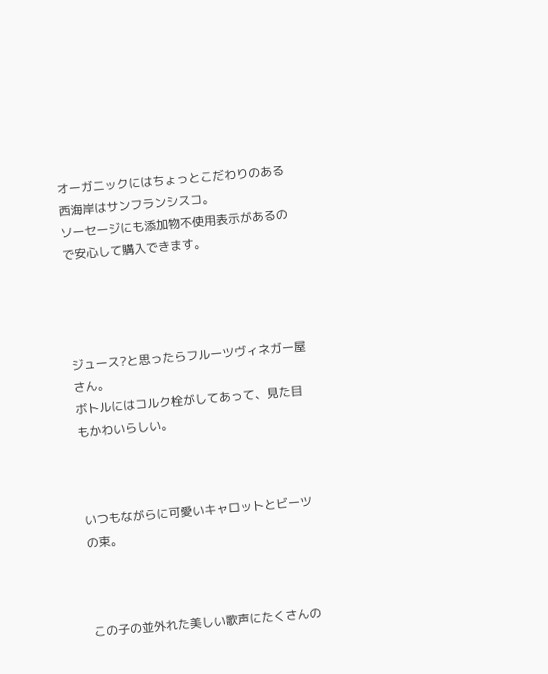オーガニックにはちょっとこだわりのある西海岸はサンフランシスコ。
ソーセージにも添加物不使用表示があるので安心して購入できます。




ジュース?と思ったらフルーツヴィネガー屋さん。
ボトルにはコルク栓がしてあって、見た目もかわいらしい。



いつもながらに可愛いキャロットとビーツの束。



この子の並外れた美しい歌声にたくさんの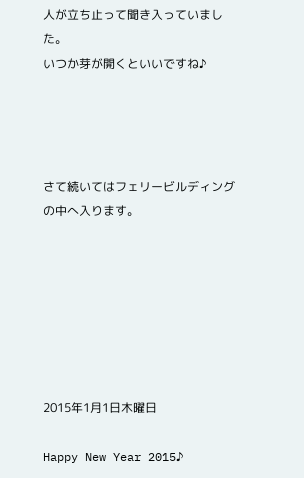人が立ち止って聞き入っていました。
いつか芽が開くといいですね♪




さて続いてはフェリービルディングの中へ入ります。







2015年1月1日木曜日

Happy New Year 2015♪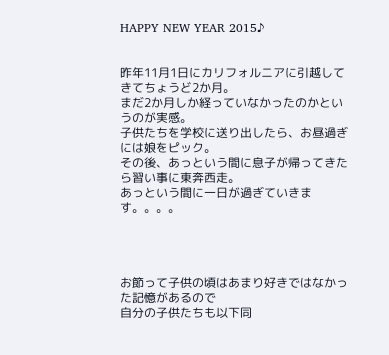HAPPY NEW YEAR 2015♪


昨年11月1日にカリフォルニアに引越してきてちょうど2か月。
まだ2か月しか経っていなかったのかというのが実感。
子供たちを学校に送り出したら、お昼過ぎには娘をピック。
その後、あっという間に息子が帰ってきたら習い事に東奔西走。
あっという間に一日が過ぎていきます。。。。




お節って子供の頃はあまり好きではなかった記憶があるので
自分の子供たちも以下同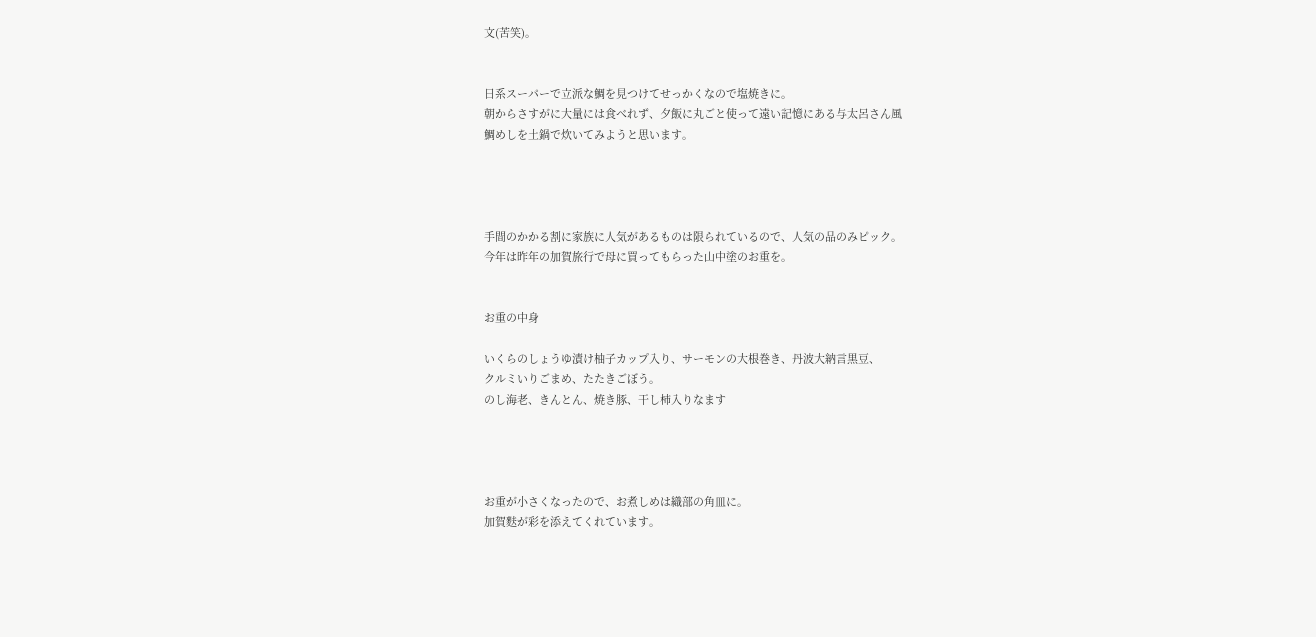文(苦笑)。


日系スーパーで立派な鯛を見つけてせっかくなので塩焼きに。
朝からさすがに大量には食べれず、夕飯に丸ごと使って遠い記憶にある与太呂さん風
鯛めしを土鍋で炊いてみようと思います。




手間のかかる割に家族に人気があるものは限られているので、人気の品のみピック。
今年は昨年の加賀旅行で母に買ってもらった山中塗のお重を。


お重の中身

いくらのしょうゆ漬け柚子カップ入り、サーモンの大根巻き、丹波大納言黒豆、
クルミいりごまめ、たたきごぼう。
のし海老、きんとん、焼き豚、干し柿入りなます




お重が小さくなったので、お煮しめは織部の角皿に。
加賀麩が彩を添えてくれています。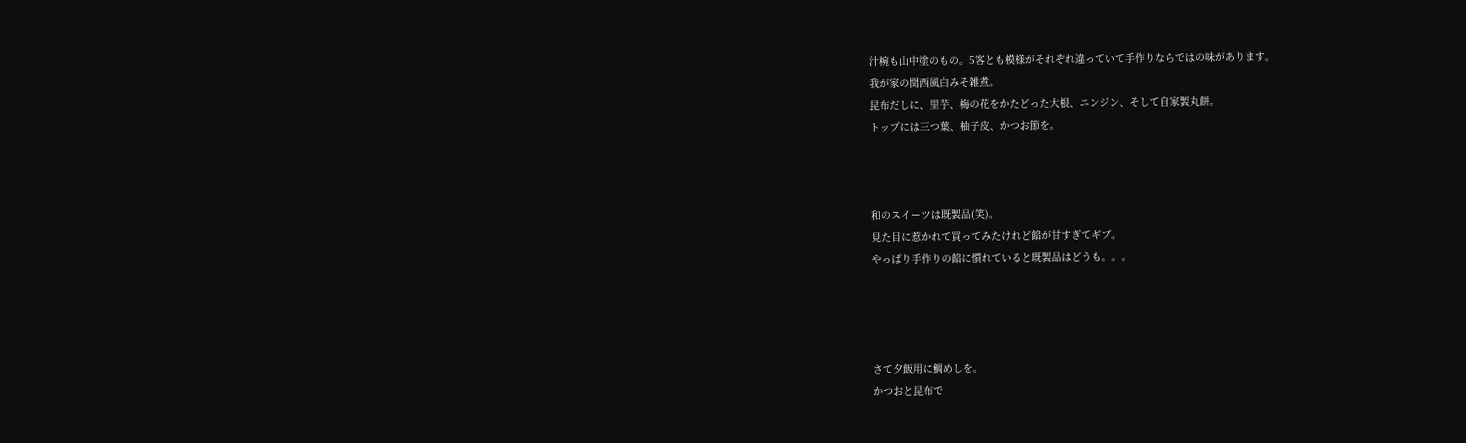汁椀も山中塗のもの。5客とも模様がそれぞれ違っていて手作りならではの味があります。
我が家の関西風白みそ雑煮。
昆布だしに、里芋、梅の花をかたどった大根、ニンジン、そして自家製丸餅。
トップには三つ葉、柚子皮、かつお節を。



和のスイーツは既製品(笑)。
見た目に惹かれて買ってみたけれど餡が甘すぎてギブ。
やっぱり手作りの餡に慣れていると既製品はどうも。。。




さて夕飯用に鯛めしを。
かつおと昆布で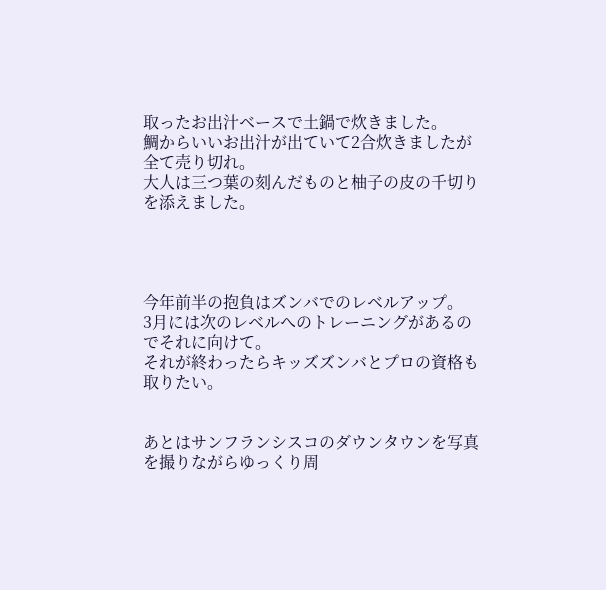取ったお出汁ベースで土鍋で炊きました。
鯛からいいお出汁が出ていて2合炊きましたが全て売り切れ。
大人は三つ葉の刻んだものと柚子の皮の千切りを添えました。




今年前半の抱負はズンバでのレベルアップ。
3月には次のレベルへのトレーニングがあるのでそれに向けて。
それが終わったらキッズズンバとプロの資格も取りたい。


あとはサンフランシスコのダウンタウンを写真を撮りながらゆっくり周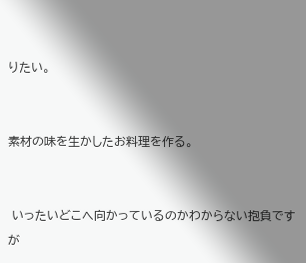りたい。


素材の味を生かしたお料理を作る。


 いったいどこへ向かっているのかわからない抱負ですが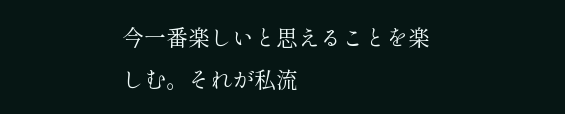今一番楽しいと思えることを楽しむ。それが私流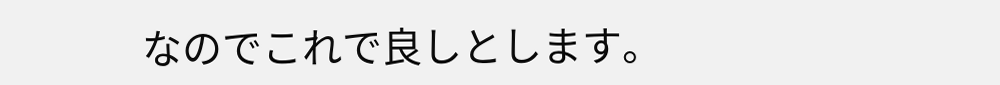なのでこれで良しとします。